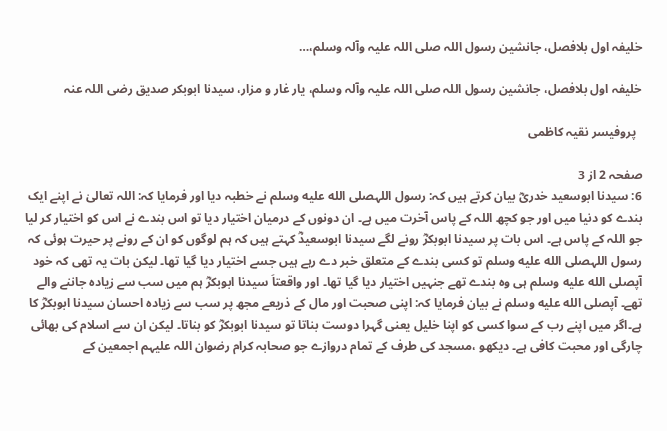خلیفہ اول بلافصل، جانشین رسول اللہ صلی اللہ علیہ وآلہ وسلم،…

خلیفہ اول بلافصل، جانشین رسول اللہ صلی اللہ علیہ وآلہ وسلم، یار غار و مزار، سیدنا ابوبکر صدیق رضی اللہ عنہ

  پروفیسر نقیہ کاظمی

صفحہ 2 از 3
6: سیدنا ابوسعید خدریؓ بیان کرتے ہیں کہ: رسول اللہصلى الله عليه وسلم نے خطبہ دیا اور فرمایا کہ: اللہ تعالیٰ نے اپنے ایک بندے کو دنیا میں اور جو کچھ اللہ کے پاس آخرت میں ہے۔ ان دونوں کے درمیان اختیار دیا تو اس بندے نے اس کو اختیار کر لیا جو اللہ کے پاس ہے۔ اس بات پر سیدنا ابوبکرؓ رونے لگے سیدنا ابوسعیدؓ کہتے ہیں کہ ہم لوگوں کو ان کے رونے پر حیرت ہوئی کہ رسول اللہصلى الله عليه وسلم تو کسی بندے کے متعلق خبر دے رہے ہیں جسے اختیار دیا گیا تھا۔ لیکن بات یہ تھی کہ خود آپصلى الله عليه وسلم ہی وہ بندے تھے جنہیں اختیار دیا گیا تھا۔ اور واقعتاَ سیدنا ابوبکرؓ ہم میں سب سے زیادہ جاننے والے تھے۔ آپصلى الله عليه وسلم نے بیان فرمایا کہ: اپنی صحبت اور مال کے ذریعے مجھ پر سب سے زیادہ احسان سیدنا ابوبکرؓ کا ہے۔اگر میں اپنے رب کے سوا کسی کو اپنا خلیل یعنی گہرا دوست بناتا تو سیدنا ابوبکرؓ کو بناتا۔ لیکن ان سے اسلام کی بھائی چارگی اور محبت کافی ہے۔ دیکھو ،مسجد کی طرف کے تمام دروازے جو صحابہ کرام رضوان اللہ علیہم اجمعین کے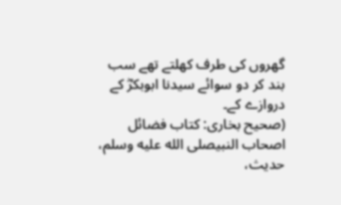گھروں کی طرف کھلتے تھے سب بند کر دو سوائے سیدنا ابوبکرؓ کے دروازے کے۔
(صحیح بخاری: کتاب فضائل اصحاب النبیصلى الله عليه وسلم، حدیث،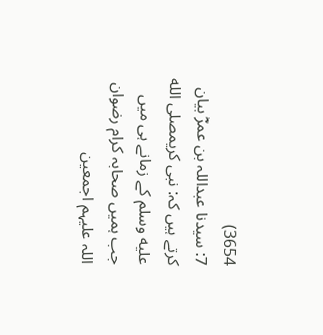3654)
7: سیدنا عبداللہ بن عمرؓ بیان کرتے ہیں کہ: نبی کریمصلى الله عليه وسلم کے زمانے ہی میں جب ہمیں صحابہ کرام رضوان اللہ علیہم اجمعین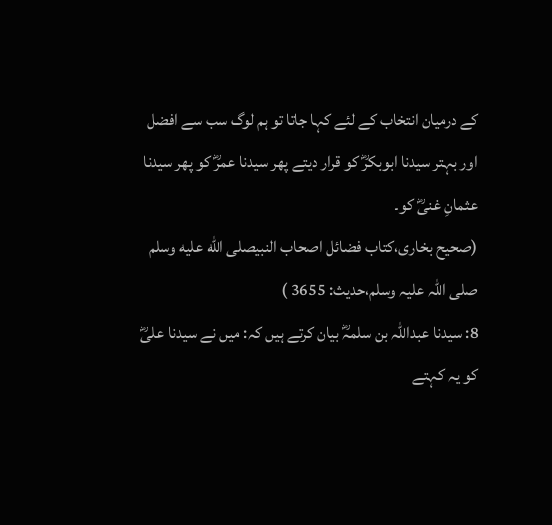کے درمیان انتخاب کے لئے کہا جاتا تو ہم لوگ سب سے افضل اور بہتر سیدنا ابوبکرؓ کو قرار دیتے پھر سیدنا عمرؓ کو پھر سیدنا عثمانِ غنیؓ کو۔
(صحیح بخاری،کتاب فضائل اصحاب النبیصلى الله عليه وسلم صلی اللہ علیہ وسلم،حدیث: 3655 )
8: سیدنا عبداللہ بن سلمہؓ بیان کرتے ہیں کہ: میں نے سیدنا علیؓ کو یہ کہتے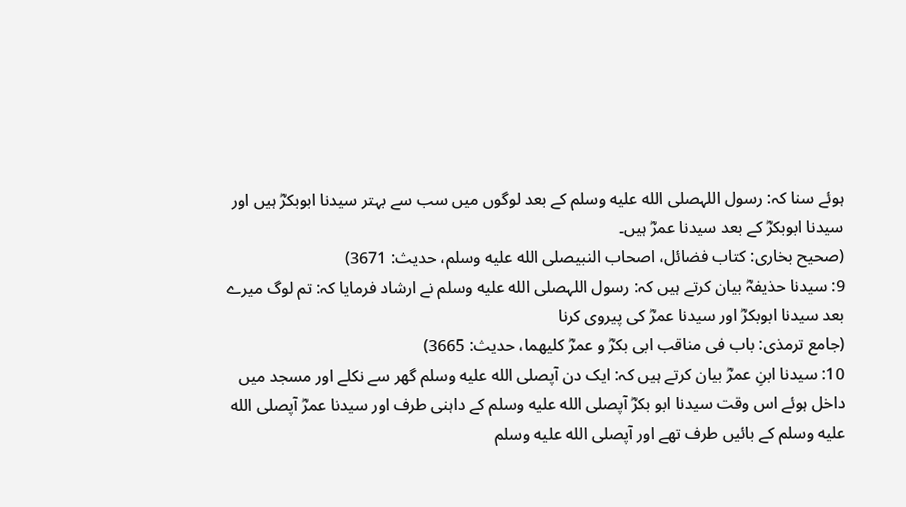ہوئے سنا کہ: رسول اللہصلى الله عليه وسلم کے بعد لوگوں میں سب سے بہتر سیدنا ابوبکرؓ ہیں اور سیدنا ابوبکرؓ کے بعد سیدنا عمرؓ ہیں۔
(صحیح بخاری: کتاب فضائل، اصحاب النبیصلى الله عليه وسلم، حدیث: 3671)
9: سیدنا حذیفہؓ بیان کرتے ہیں کہ: رسول اللہصلى الله عليه وسلم نے ارشاد فرمایا کہ: تم لوگ میرے بعد سیدنا ابوبکرؓ اور سیدنا عمرؓ کی پیروی کرنا
(جامع ترمذی: باب فی مناقب ابی بکرؓ و عمرؓ کلیھما، حدیث: 3665)
10: سیدنا ابنِ عمرؓ بیان کرتے ہیں کہ: ایک دن آپصلى الله عليه وسلم گھر سے نکلے اور مسجد میں داخل ہوئے اس وقت سیدنا ابو بکرؓ آپصلى الله عليه وسلم کے داہنی طرف اور سیدنا عمرؓ آپصلى الله عليه وسلم کے بائیں طرف تھے اور آپصلى الله عليه وسلم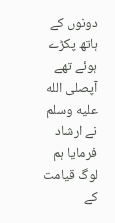دونوں کے ہاتھ پکڑے ہوئے تھے آپصلى الله عليه وسلم نے ارشاد فرمایا ہم لوگ قیامت کے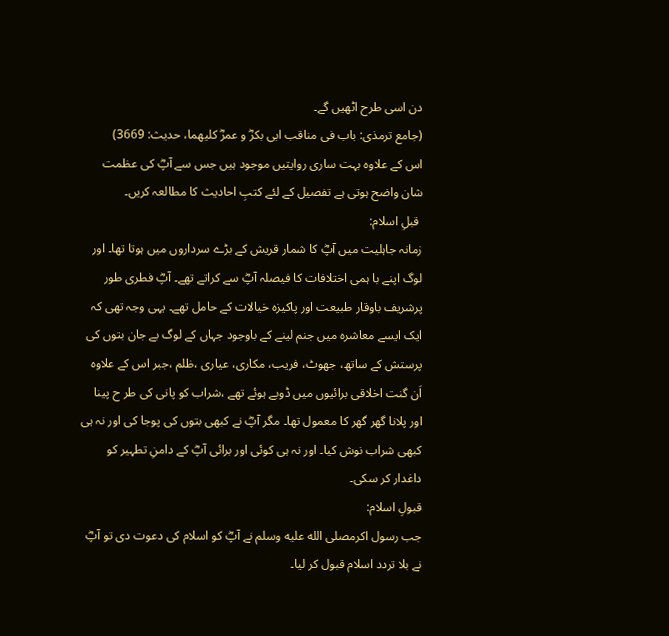دن اسی طرح اٹھیں گے۔
(جامع ترمذی: باب فی مناقب ابی بکرؓ و عمرؓ کلیھما، حدیث: 3669)
اس کے علاوہ بہت ساری روایتیں موجود ہیں جس سے آپؓ کی عظمت شان واضح ہوتی ہے تفصیل کے لئے کتبِ احادیث کا مطالعہ کریں۔
 قبلِ اسلام:
زمانہ جاہلیت میں آپؓ کا شمار قریش کے بڑے سرداروں میں ہوتا تھا۔ اور لوگ اپنے با ہمی اختلافات کا فیصلہ آپؓ سے کراتے تھے۔ آپؓ فطری طور پرشریف باوقار طبیعت اور پاکیزہ خیالات کے حامل تھے۔ یہی وجہ تھی کہ ایک ایسے معاشرہ میں جنم لینے کے باوجود جہاں کے لوگ بے جان بتوں کی پرستش کے ساتھ، جھوٹ، فریب، مکاری، عیاری ،ظلم ،جبر اس کے علاوہ اَن گنت اخلاقی برائیوں میں ڈوبے ہوئے تھے ،شراب کو پانی کی طر ح پینا اور پلانا گھر گھر کا معمول تھا۔ مگر آپؓ نے کبھی بتوں کی پوجا کی اور نہ ہی کبھی شراب نوش کیا۔ اور نہ ہی کوئی اور برائی آپؓ کے دامنِ تطہیر کو داغدار کر سکی۔
قبولِ اسلام:
جب رسول اکرمصلى الله عليه وسلم نے آپؓ کو اسلام کی دعوت دی تو آپؓ نے بلا تردد اسلام قبول کر لیا۔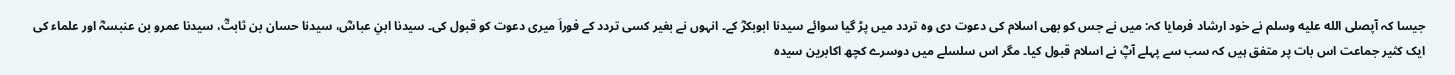جیسا کہ آپصلى الله عليه وسلم نے خود ارشاد فرمایا کہ: میں نے جس کو بھی اسلام کی دعوت دی وہ تردد میں پڑ گیا سوائے سیدنا ابوبکرؓ کے۔ انہوں نے بغیر کسی تردد کے فوراَ میری دعوت کو قبول کی۔ سیدنا ابنِ عباسؓ، سیدنا حسان بن ثابتؓ، سیدنا عمرو بن عنبسہؓ اور علماء کی ایک کثیر جماعت اس بات پر متفق ہیں کہ سب سے پہلے آپؓ نے اسلام قبول کیا۔ مگر اس سلسلے میں دوسرے کچھ اکابرین سیدہ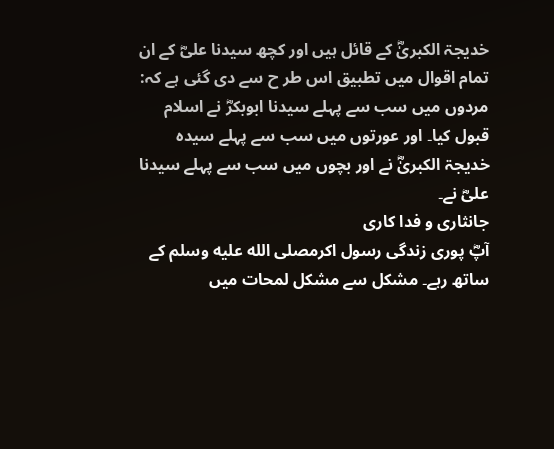خدیجۃ الکبریٰؓ کے قائل ہیں اور کچھ سیدنا علیؓ کے ان تمام اقوال میں تطبیق اس طر ح سے دی گئی ہے کہ: مردوں میں سب سے پہلے سیدنا ابوبکرؓ نے اسلام قبول کیا۔ اور عورتوں میں سب سے پہلے سیدہ خدیجۃ الکبریٰؓ نے اور بچوں میں سب سے پہلے سیدنا علیؓ نے۔
جانثاری و فدا کاری
آپؓ پوری زندگی رسول اکرمصلى الله عليه وسلم کے ساتھ رہے۔ مشکل سے مشکل لمحات میں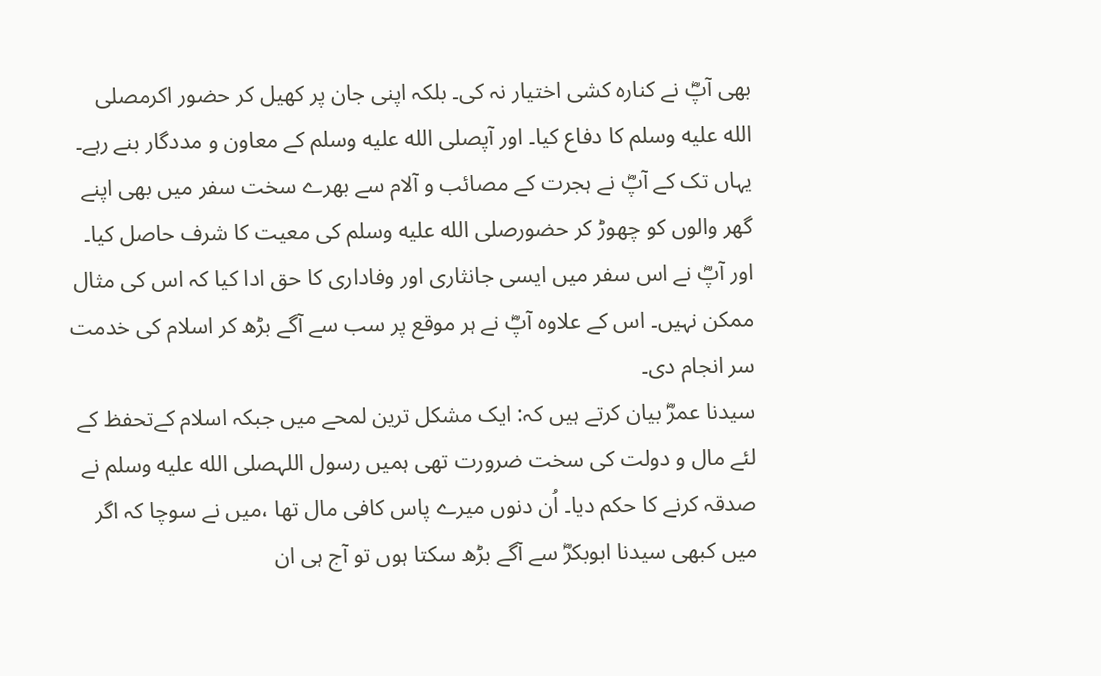بھی آپؓ نے کنارہ کشی اختیار نہ کی۔ بلکہ اپنی جان پر کھیل کر حضور اکرمصلى الله عليه وسلم کا دفاع کیا۔ اور آپصلى الله عليه وسلم کے معاون و مددگار بنے رہے۔ یہاں تک کے آپؓ نے ہجرت کے مصائب و آلام سے بھرے سخت سفر میں بھی اپنے گھر والوں کو چھوڑ کر حضورصلى الله عليه وسلم کی معیت کا شرف حاصل کیا۔ اور آپؓ نے اس سفر میں ایسی جانثاری اور وفاداری کا حق ادا کیا کہ اس کی مثال ممکن نہیں۔ اس کے علاوہ آپؓ نے ہر موقع پر سب سے آگے بڑھ کر اسلام کی خدمت سر انجام دی۔
سیدنا عمرؓ بیان کرتے ہیں کہ: ایک مشکل ترین لمحے میں جبکہ اسلام کےتحفظ کے لئے مال و دولت کی سخت ضرورت تھی ہمیں رسول اللہصلى الله عليه وسلم نے صدقہ کرنے کا حکم دیا۔ اُن دنوں میرے پاس کافی مال تھا ،میں نے سوچا کہ اگر میں کبھی سیدنا ابوبکرؓ سے آگے بڑھ سکتا ہوں تو آج ہی ان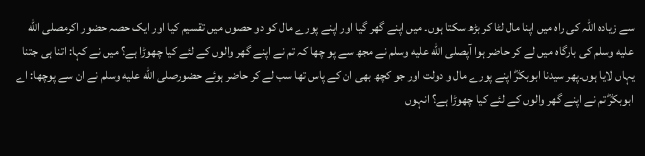سے زیادہ اللہ کی راہ میں اپنا مال لٹا کر بڑھ سکتا ہوں۔ میں اپنے گھر گیا اور اپنے پورے مال کو دو حصوں میں تقسیم کیا اور ایک حصہ حضور اکرمصلى الله عليه وسلم کی بارگاہ میں لے کر حاضر ہوا آپصلى الله عليه وسلم نے مجھ سے پو چھا کہ تم نے اپنے گھر والوں کے لئے کیا چھوڑا ہے؟ میں نے کہا: اتنا ہی جتنا یہاں لایا ہوں۔پھر سیدنا ابوبکرؓ اپنے پورے مال و دولت اور جو کچھ بھی ان کے پاس تھا سب لے کر حاضر ہوئے حضورصلى الله عليه وسلم نے ان سے پوچھا: اے ابوبکرؓ تم نے اپنے گھر والوں کے لئے کیا چھوڑا ہے؟ انہوں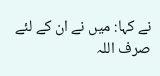نے کہا: میں نے ان کے لئے صرف اللہ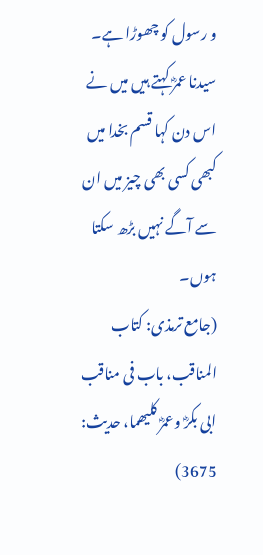و رسول کو چھوڑا ہے۔ سیدنا عمرؓ کہتے ہیں میں نے اس دن کہا قسم بخدا میں کبھی کسی بھی چیز میں ان سے آگے نہیں بڑھ سکتا ہوں۔
(جامع ترمذی: کتاب المناقب، باب فی مناقب ابی بکرؓ وعمرؓ کلیھما، حدیث: 3675)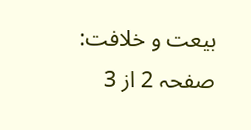بیعت و خلافت:
صفحہ 2 از 3